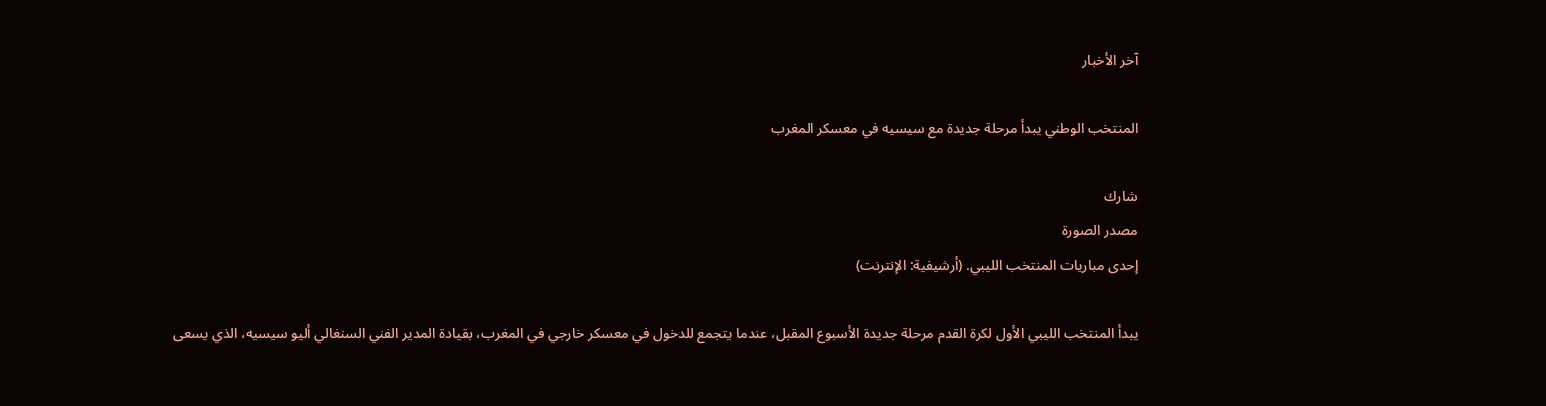آخر الأخبار

المنتخب الوطني يبدأ مرحلة جديدة مع سيسيه في معسكر المغرب

شارك
مصدر الصورة
إحدى مباريات المنتخب الليبي. (أرشيفية: الإنترنت)

يبدأ المنتخب الليبي الأول لكرة القدم مرحلة جديدة الأسبوع المقبل، عندما يتجمع للدخول في معسكر خارجي في المغرب، بقيادة المدير الفني السنغالي أليو سيسيه، الذي يسعى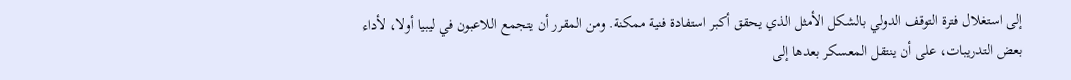إلى استغلال فترة التوقف الدولي بالشكل الأمثل الذي يحقق أكبر استفادة فنية ممكنة. ومن المقرر أن يتجمع اللاعبون في ليبيا أولا، لأداء بعض التدريبات، على أن ينتقل المعسكر بعدها إلى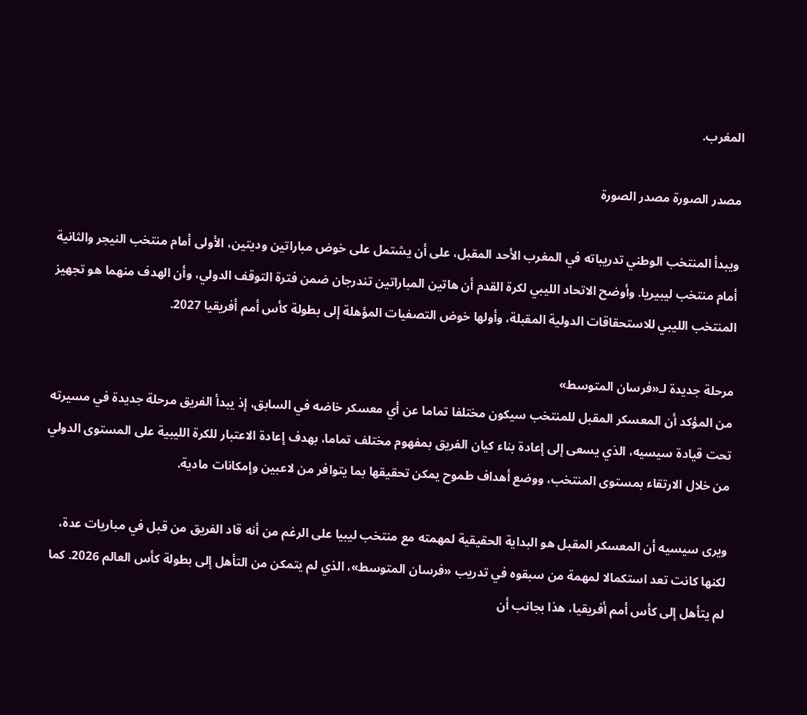المغرب.

مصدر الصورة مصدر الصورة

ويبدأ المنتخب الوطني تدريباته في المغرب الأحد المقبل، على أن يشتمل على خوض مباراتين وديتين، الأولى أمام منتخب النيجر والثانية أمام منتخب ليبيريا. وأوضح الاتحاد الليبي لكرة القدم أن هاتين المباراتين تندرجان ضمن فترة التوقف الدولي، وأن الهدف منهما هو تجهيز المنتخب الليبي للاستحقاقات الدولية المقبلة، وأولها خوض التصفيات المؤهلة إلى بطولة كأس أمم أفريقيا 2027.

مرحلة جديدة لـ«فرسان المتوسط»
من المؤكد أن المعسكر المقبل للمنتخب سيكون مختلفا تماما عن أي معسكر خاضه في السابق، إذ يبدأ الفريق مرحلة جديدة في مسيرته تحت قيادة سيسيه، الذي يسعى إلى إعادة بناء كيان الفريق بمفهوم مختلف تماما، بهدف إعادة الاعتبار للكرة الليبية على المستوى الدولي من خلال الارتقاء بمستوى المنتخب، ووضع أهداف طموح يمكن تحقيقها بما يتوافر من لاعبين وإمكانات مادية.

ويرى سيسيه أن المعسكر المقبل هو البداية الحقيقية لمهمته مع منتخب ليبيا على الرغم من أنه قاد الفريق من قبل في مباريات عدة، لكنها كانت تعد استكمالا لمهمة من سبقوه في تدريب «فرسان المتوسط»، الذي لم يتمكن من التأهل إلى بطولة كأس العالم 2026. كما لم يتأهل إلى كأس أمم أفريقيا، هذا بجانب أن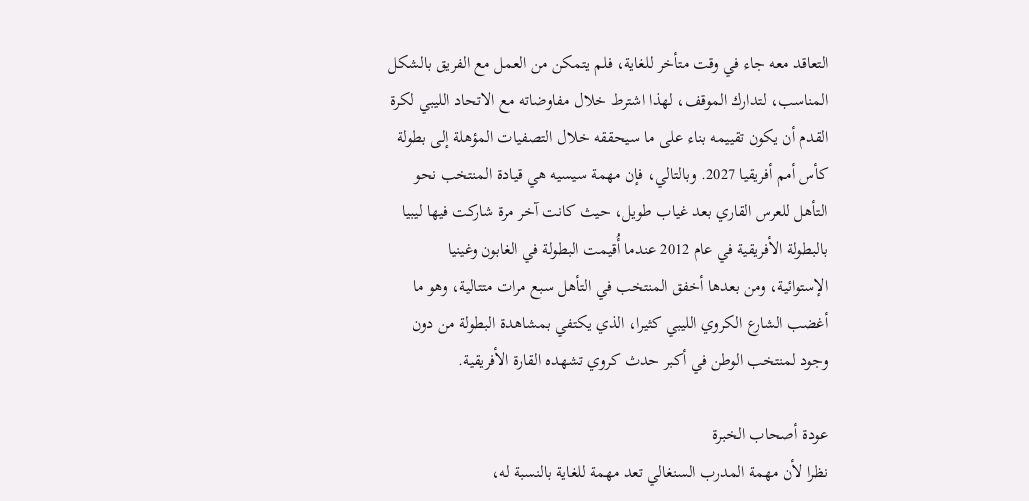التعاقد معه جاء في وقت متأخر للغاية، فلم يتمكن من العمل مع الفريق بالشكل المناسب، لتدارك الموقف، لهذا اشترط خلال مفاوضاته مع الاتحاد الليبي لكرة القدم أن يكون تقييمه بناء على ما سيحققه خلال التصفيات المؤهلة إلى بطولة كأس أمم أفريقيا 2027. وبالتالي، فإن مهمة سيسيه هي قيادة المنتخب نحو التأهل للعرس القاري بعد غياب طويل، حيث كانت آخر مرة شاركت فيها ليبيا بالبطولة الأفريقية في عام 2012 عندما أُقيمت البطولة في الغابون وغينيا الإستوائية، ومن بعدها أخفق المنتخب في التأهل سبع مرات متتالية، وهو ما أغضب الشارع الكروي الليبي كثيرا، الذي يكتفي بمشاهدة البطولة من دون وجود لمنتخب الوطن في أكبر حدث كروي تشهده القارة الأفريقية.

عودة أصحاب الخبرة
نظرا لأن مهمة المدرب السنغالي تعد مهمة للغاية بالنسبة له،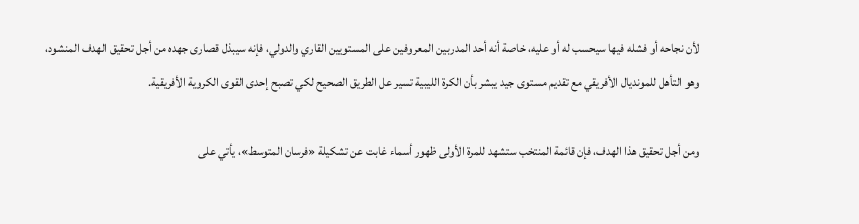لأن نجاحه أو فشله فيها سيحسب له أو عليه، خاصة أنه أحد المدربين المعروفين على المستويين القاري والدولي، فإنه سيبذل قصارى جهده من أجل تحقيق الهدف المنشود، وهو التأهل للمونديال الأفريقي مع تقديم مستوى جيد يبشر بأن الكرة الليبية تسير عل الطريق الصحيح لكي تصبح إحدى القوى الكروية الأفريقية.

ومن أجل تحقيق هذا الهدف، فإن قائمة المنتخب ستشهد للمرة الأولى ظهور أسماء غابت عن تشكيلة «فرسان المتوسط»، يأتي على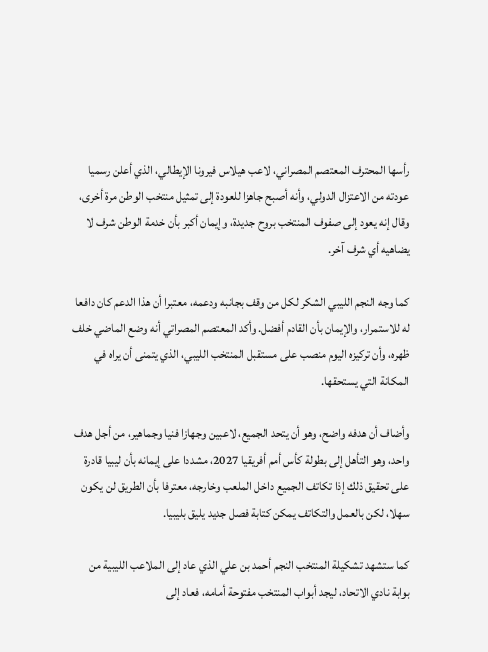رأسها المحترف المعتصم المصراني، لاعب هيلاس فيرونا الإيطالي، الذي أعلن رسميا عودته من الاعتزال الدولي، وأنه أصبح جاهزا للعودة إلى تمثيل منتخب الوطن مرة أخرى، وقال إنه يعود إلى صفوف المنتخب بروح جديدة، وإيمان أكبر بأن خدمة الوطن شرف لا يضاهيه أي شرف آخر.

كما وجه النجم الليبي الشكر لكل من وقف بجانبه ودعمه، معتبرا أن هذا الدعم كان دافعا له للاستمرار، والإيمان بأن القادم أفضل. وأكد المعتصم المصراتي أنه وضع الماضي خلف ظهره، وأن تركيزه اليوم منصب على مستقبل المنتخب الليبي، الذي يتمنى أن يراه في المكانة التي يستحقها.

وأضاف أن هدفه واضح، وهو أن يتحد الجميع، لاعبين وجهازا فنيا وجماهير، من أجل هدف واحد، وهو التأهل إلى بطولة كأس أمم أفريقيا 2027، مشددا على إيمانه بأن ليبيا قادرة على تحقيق ذلك إذا تكاتف الجميع داخل الملعب وخارجه، معترفا بأن الطريق لن يكون سهلا، لكن بالعمل والتكاتف يمكن كتابة فصل جديد يليق بليبيا.

كما ستشهد تشكيلة المنتخب النجم أحمد بن علي الذي عاد إلى الملاعب الليبية من بوابة نادي الاتحاد، ليجد أبواب المنتخب مفتوحة أمامه، فعاد إلى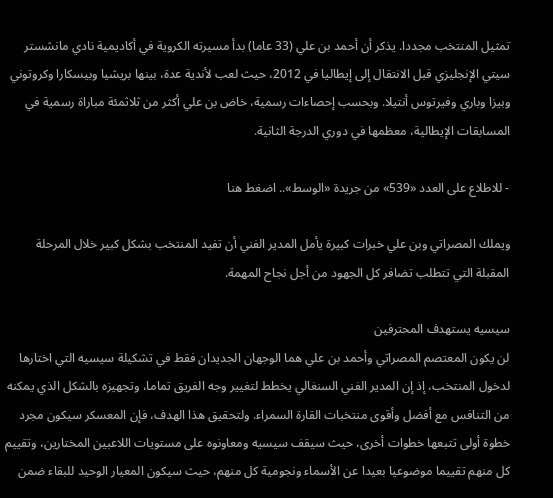تمثيل المنتخب مجددا. يذكر أن أحمد بن علي (33 عاما) بدأ مسيرته الكروية في أكاديمية نادي مانشستر سيتي الإنجليزي قبل الانتقال إلى إيطاليا في 2012، حيث لعب لأندية عدة، بينها بريشيا وبيسكارا وكروتوني وبيزا وباري وفيرتوس أنتيلا. وبحسب إحصاءات رسمية، خاض بن علي أكثر من ثلاثمئة مباراة رسمية في المسابقات الإيطالية، معظمها في دوري الدرجة الثانية.

- للاطلاع على العدد «539» من جريدة «الوسط».. اضغط هنا

ويملك المصراتي وبن علي خبرات كبيرة يأمل المدير الفني أن تفيد المنتخب بشكل كبير خلال المرحلة المقبلة التي تتطلب تضافر كل الجهود من أجل نجاح المهمة.

سيسيه يستهدف المحترفين
لن يكون المعتصم المصراتي وأحمد بن علي هما الوجهان الجديدان فقط في تشكيلة سيسيه التي اختارها لدخول المنتخب، إذ إن المدير الفني السنغالي يخطط لتغيير وجه الفريق تماما، وتجهيزه بالشكل الذي يمكنه من التنافس مع أفضل وأقوى منتخبات القارة السمراء. ولتحقيق هذا الهدف، فإن المعسكر سيكون مجرد خطوة أولى تتبعها خطوات أخرى، حيث سيقف سيسيه ومعاونوه على مستويات اللاعبين المختارين، وتقييم كل منهم تقييما موضوعيا بعيدا عن الأسماء ونجومية كل منهم، حيث سيكون المعيار الوحيد للبقاء ضمن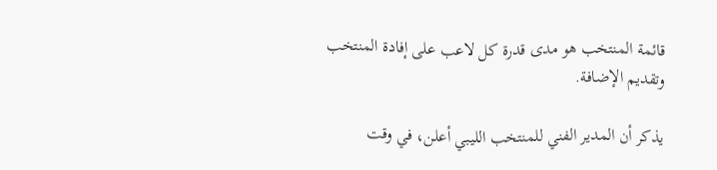قائمة المنتخب هو مدى قدرة كل لاعب على إفادة المنتخب وتقديم الإضافة.

يذكر أن المدير الفني للمنتخب الليبي أعلن، في وقت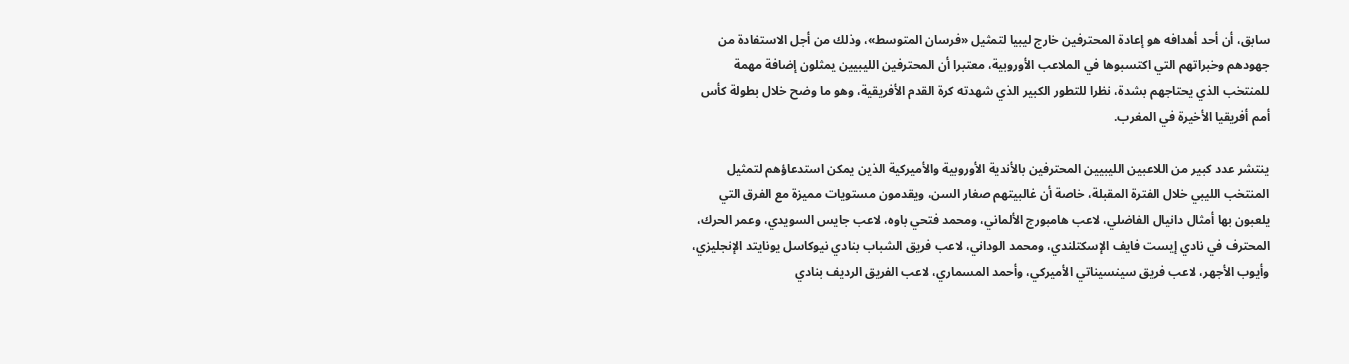سابق، أن أحد أهدافه هو إعادة المحترفين خارج ليبيا لتمثيل «فرسان المتوسط»، وذلك من أجل الاستفادة من جهودهم وخبراتهم التي اكتسبوها في الملاعب الأوروبية، معتبرا أن المحترفين الليبيين يمثلون إضافة مهمة للمنتخب الذي يحتاجهم بشدة، نظرا للتطور الكبير الذي شهدته كرة القدم الأفريقية، وهو ما وضح خلال بطولة كأس أمم أفريقيا الأخيرة في المغرب.

ينتشر عدد كبير من اللاعبين الليبيين المحترفين بالأندية الأوروبية والأميركية الذين يمكن استدعاؤهم لتمثيل المنتخب الليبي خلال الفترة المقبلة، خاصة أن غالبيتهم صغار السن، ويقدمون مستويات مميزة مع الفرق التي يلعبون بها أمثال دانيال الفاضلي، لاعب هامبورج الألماني، ومحمد فتحي باوه، لاعب جايس السويدي، وعمر الحرك، المحترف في نادي إيست فايف الإسكتلندي، ومحمد الوداني، لاعب فريق الشباب بنادي نيوكاسل يونايتد الإنجليزي، وأيوب الأجهر، لاعب فريق سينسيناتي الأميركي، وأحمد المسماري، لاعب الفريق الرديف بنادي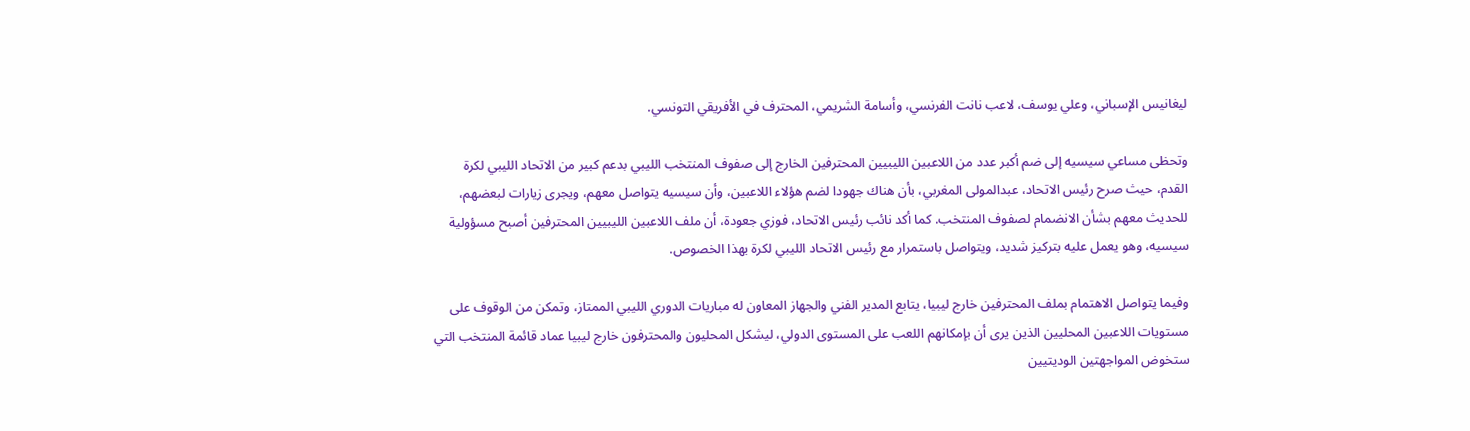ليغانيس الإسباني، وعلي يوسف، لاعب نانت الفرنسي، وأسامة الشريمي، المحترف في الأفريقي التونسي.

وتحظى مساعي سيسيه إلى ضم أكبر عدد من اللاعبين الليبيين المحترفين الخارج إلى صفوف المنتخب الليبي بدعم كبير من الاتحاد الليبي لكرة القدم، حيث صرح رئيس الاتحاد، عبدالمولى المغربي، بأن هناك جهودا لضم هؤلاء اللاعبين، وأن سيسيه يتواصل معهم، ويجرى زيارات لبعضهم، للحديث معهم بشأن الانضمام لصفوف المنتخب. كما أكد نائب رئيس الاتحاد، فوزي جعودة، أن ملف اللاعبين الليبيين المحترفين أصبح مسؤولية سيسيه، وهو يعمل عليه بتركيز شديد، ويتواصل باستمرار مع رئيس الاتحاد الليبي لكرة بهذا الخصوص.

وفيما يتواصل الاهتمام بملف المحترفين خارج ليبيا، يتابع المدير الفني والجهاز المعاون له مباريات الدوري الليبي الممتاز، وتمكن من الوقوف على مستويات اللاعبين المحليين الذين يرى أن بإمكانهم اللعب على المستوى الدولي، ليشكل المحليون والمحترفون خارج ليبيا عماد قائمة المنتخب التي ستخوض المواجهتين الوديتيين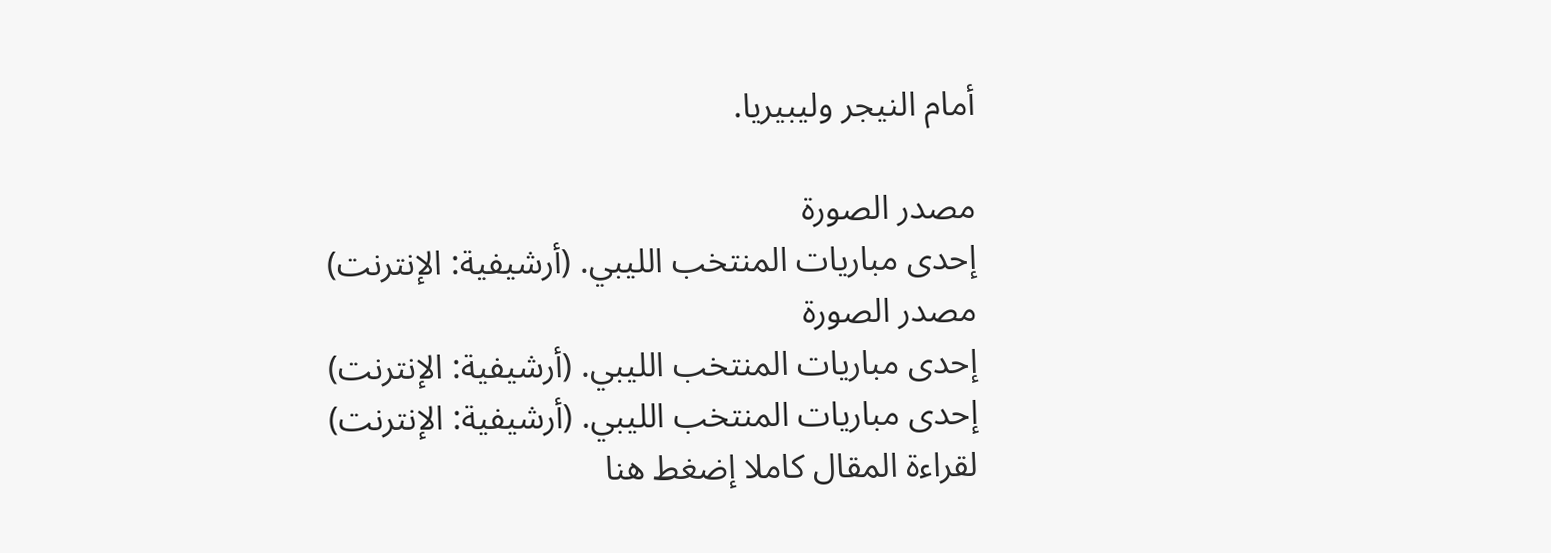أمام النيجر وليبيريا.

مصدر الصورة
إحدى مباريات المنتخب الليبي. (أرشيفية: الإنترنت)
مصدر الصورة
إحدى مباريات المنتخب الليبي. (أرشيفية: الإنترنت)
إحدى مباريات المنتخب الليبي. (أرشيفية: الإنترنت)
لقراءة المقال كاملا إضغط هنا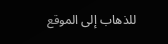للذهاب إلى الموقع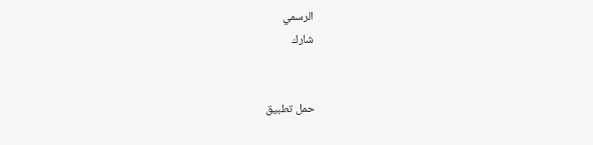الرسمي
شارك


حمل تطبيق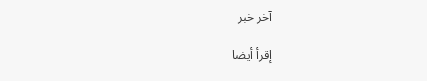آخر خبر

إقرأ أيضا